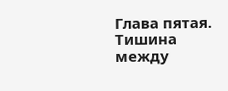Глава пятая. Тишина между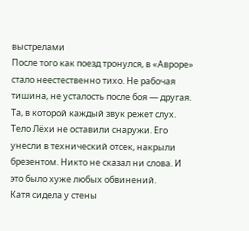выстрелами
После того как поезд тронулся, в «Авроре» стало неестественно тихо. Не рабочая тишина, не усталость после боя — другая. Та, в которой каждый звук режет слух.
Тело Лёхи не оставили снаружи. Его унесли в технический отсек, накрыли брезентом. Никто не сказал ни слова. И это было хуже любых обвинений.
Катя сидела у стены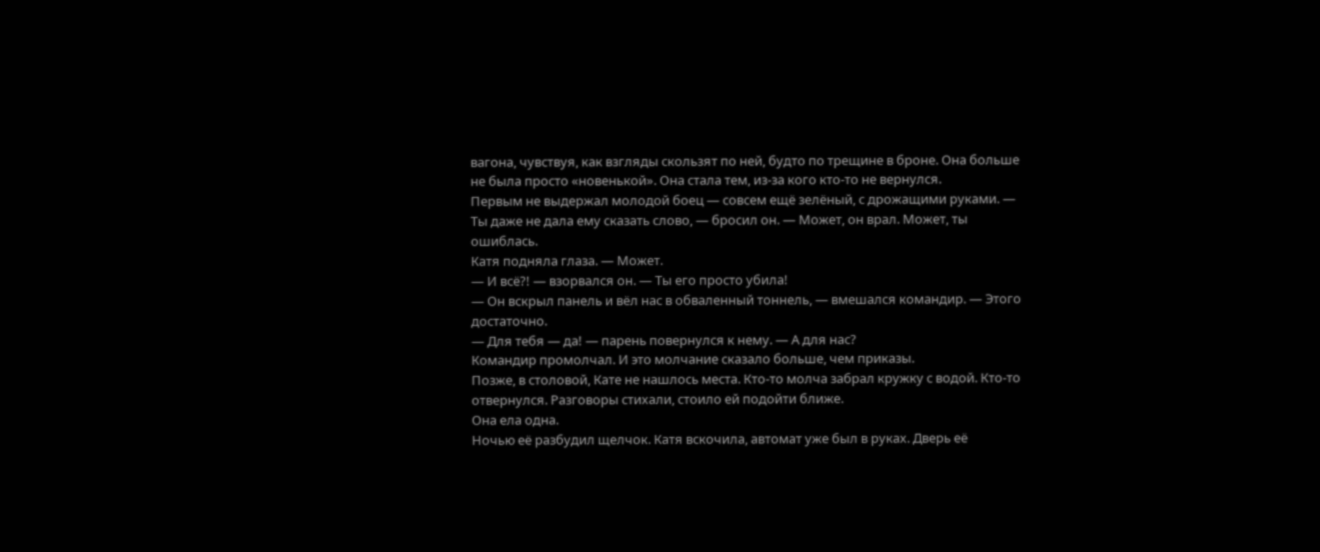вагона, чувствуя, как взгляды скользят по ней, будто по трещине в броне. Она больше не была просто «новенькой». Она стала тем, из-за кого кто-то не вернулся.
Первым не выдержал молодой боец — совсем ещё зелёный, с дрожащими руками. — Ты даже не дала ему сказать слово, — бросил он. — Может, он врал. Может, ты ошиблась.
Катя подняла глаза. — Может.
— И всё?! — взорвался он. — Ты его просто убила!
— Он вскрыл панель и вёл нас в обваленный тоннель, — вмешался командир. — Этого достаточно.
— Для тебя — да! — парень повернулся к нему. — А для нас?
Командир промолчал. И это молчание сказало больше, чем приказы.
Позже, в столовой, Кате не нашлось места. Кто-то молча забрал кружку с водой. Кто-то отвернулся. Разговоры стихали, стоило ей подойти ближе.
Она ела одна.
Ночью её разбудил щелчок. Катя вскочила, автомат уже был в руках. Дверь её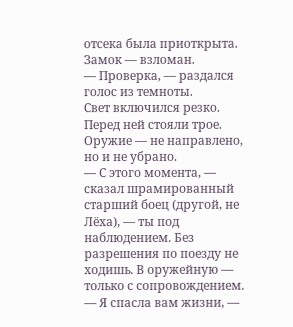отсека была приоткрыта. Замок — взломан.
— Проверка, — раздался голос из темноты.
Свет включился резко. Перед ней стояли трое. Оружие — не направлено, но и не убрано.
— С этого момента, — сказал шрамированный старший боец (другой, не Лёха), — ты под наблюдением. Без разрешения по поезду не ходишь. В оружейную — только с сопровождением.
— Я спасла вам жизни, —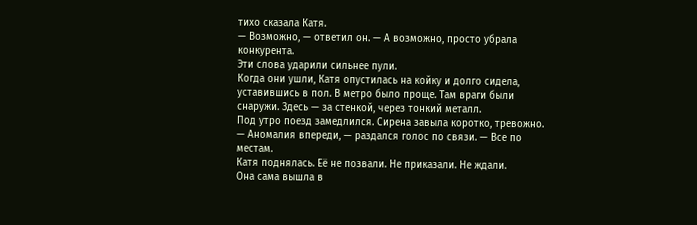тихо сказала Катя.
— Возможно, — ответил он. — А возможно, просто убрала конкурента.
Эти слова ударили сильнее пули.
Когда они ушли, Катя опустилась на койку и долго сидела, уставившись в пол. В метро было проще. Там враги были снаружи. Здесь — за стенкой, через тонкий металл.
Под утро поезд замедлился. Сирена завыла коротко, тревожно.
— Аномалия впереди, — раздался голос по связи. — Все по местам.
Катя поднялась. Её не позвали. Не приказали. Не ждали.
Она сама вышла в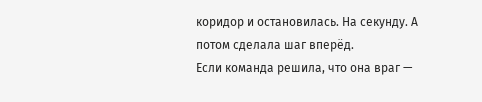коридор и остановилась. На секунду. А потом сделала шаг вперёд.
Если команда решила, что она враг —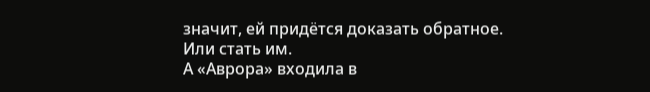значит, ей придётся доказать обратное.
Или стать им.
А «Аврора» входила в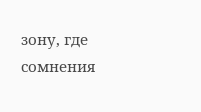зону, где сомнения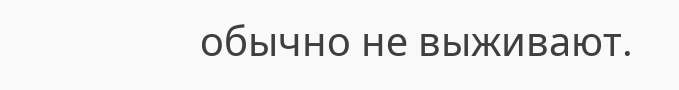обычно не выживают.